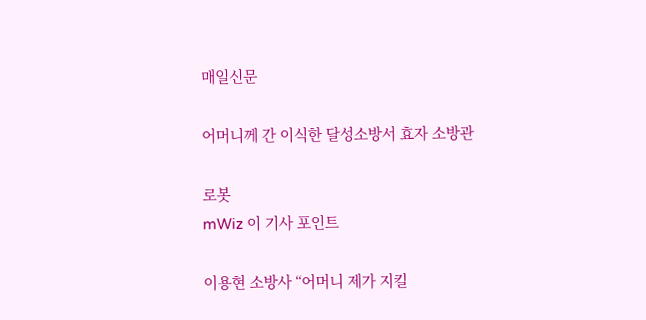매일신문

어머니께 간 이식한 달성소방서 효자 소방관

로봇
mWiz 이 기사 포인트

이용현 소방사 “어머니 제가 지킬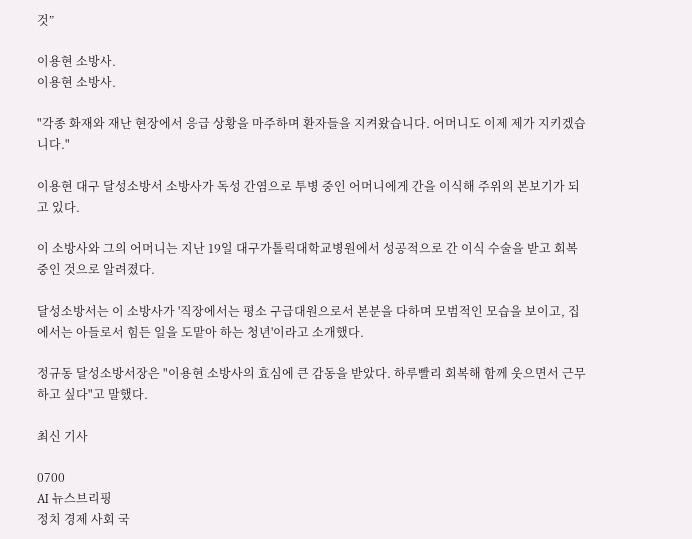것”

이용현 소방사.
이용현 소방사.

"각종 화재와 재난 현장에서 응급 상황을 마주하며 환자들을 지켜왔습니다. 어머니도 이제 제가 지키겠습니다."

이용현 대구 달성소방서 소방사가 독성 간염으로 투병 중인 어머니에게 간을 이식해 주위의 본보기가 되고 있다.

이 소방사와 그의 어머니는 지난 19일 대구가톨릭대학교병원에서 성공적으로 간 이식 수술을 받고 회복 중인 것으로 알려졌다.

달성소방서는 이 소방사가 '직장에서는 평소 구급대원으로서 본분을 다하며 모범적인 모습을 보이고, 집에서는 아들로서 힘든 일을 도맡아 하는 청년'이라고 소개했다.

정규동 달성소방서장은 "이용현 소방사의 효심에 큰 감동을 받았다. 하루빨리 회복해 함께 웃으면서 근무하고 싶다"고 말했다.

최신 기사

0700
AI 뉴스브리핑
정치 경제 사회 국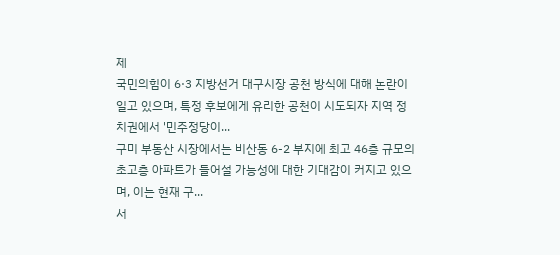제
국민의힘이 6·3 지방선거 대구시장 공천 방식에 대해 논란이 일고 있으며, 특정 후보에게 유리한 공천이 시도되자 지역 정치권에서 '민주정당이...
구미 부동산 시장에서는 비산동 6-2 부지에 최고 46층 규모의 초고층 아파트가 들어설 가능성에 대한 기대감이 커지고 있으며, 이는 현재 구...
서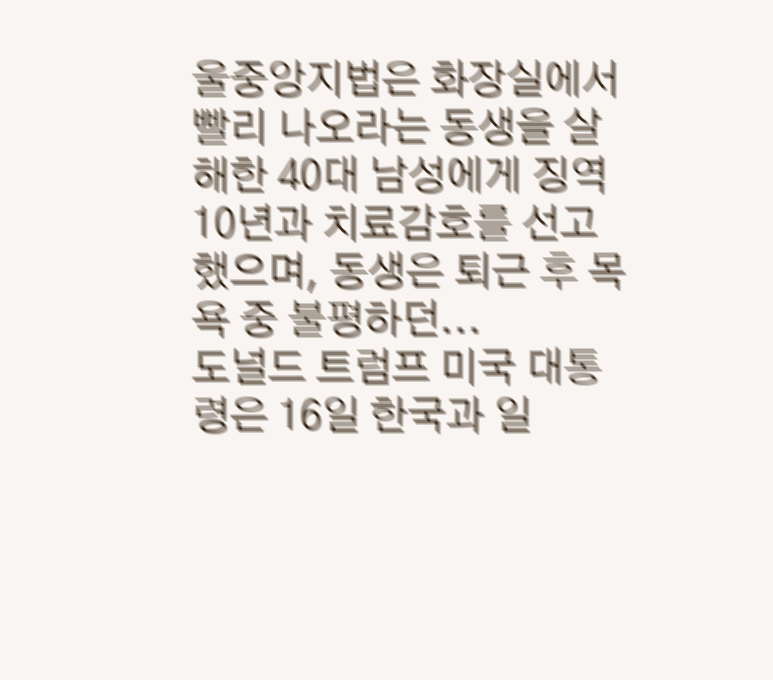울중앙지법은 화장실에서 빨리 나오라는 동생을 살해한 40대 남성에게 징역 10년과 치료감호를 선고했으며, 동생은 퇴근 후 목욕 중 불평하던...
도널드 트럼프 미국 대통령은 16일 한국과 일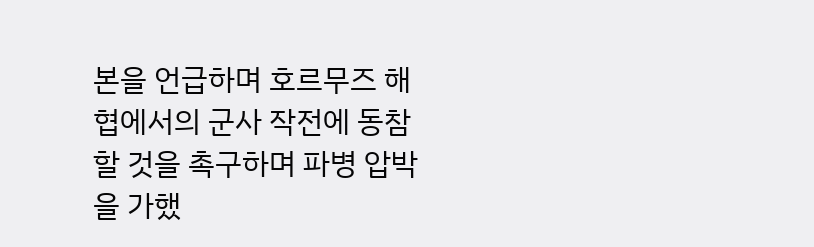본을 언급하며 호르무즈 해협에서의 군사 작전에 동참할 것을 촉구하며 파병 압박을 가했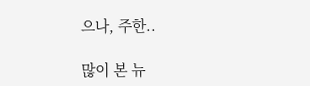으나, 주한..

많이 본 뉴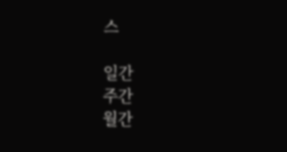스

일간
주간
월간